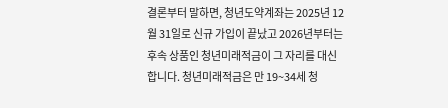결론부터 말하면, 청년도약계좌는 2025년 12월 31일로 신규 가입이 끝났고 2026년부터는 후속 상품인 청년미래적금이 그 자리를 대신합니다. 청년미래적금은 만 19~34세 청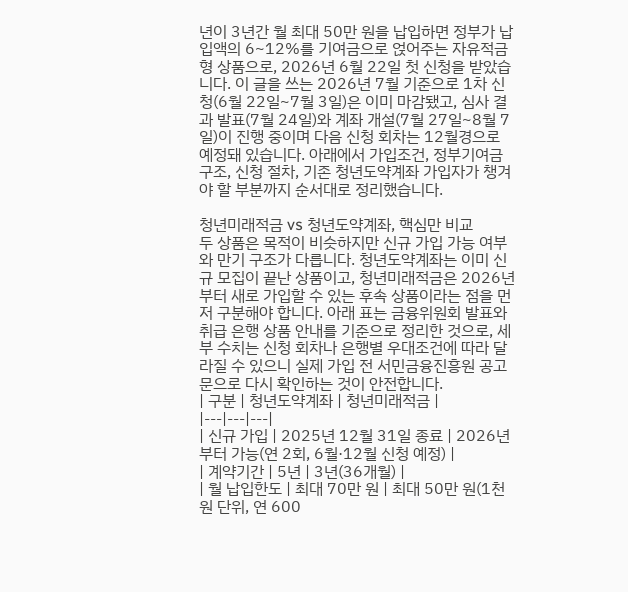년이 3년간 월 최대 50만 원을 납입하면 정부가 납입액의 6~12%를 기여금으로 얹어주는 자유적금형 상품으로, 2026년 6월 22일 첫 신청을 받았습니다. 이 글을 쓰는 2026년 7월 기준으로 1차 신청(6월 22일~7월 3일)은 이미 마감됐고, 심사 결과 발표(7월 24일)와 계좌 개설(7월 27일~8월 7일)이 진행 중이며 다음 신청 회차는 12월경으로 예정돼 있습니다. 아래에서 가입조건, 정부기여금 구조, 신청 절차, 기존 청년도약계좌 가입자가 챙겨야 할 부분까지 순서대로 정리했습니다.

청년미래적금 vs 청년도약계좌, 핵심만 비교
두 상품은 목적이 비슷하지만 신규 가입 가능 여부와 만기 구조가 다릅니다. 청년도약계좌는 이미 신규 모집이 끝난 상품이고, 청년미래적금은 2026년부터 새로 가입할 수 있는 후속 상품이라는 점을 먼저 구분해야 합니다. 아래 표는 금융위원회 발표와 취급 은행 상품 안내를 기준으로 정리한 것으로, 세부 수치는 신청 회차나 은행별 우대조건에 따라 달라질 수 있으니 실제 가입 전 서민금융진흥원 공고문으로 다시 확인하는 것이 안전합니다.
| 구분 | 청년도약계좌 | 청년미래적금 |
|---|---|---|
| 신규 가입 | 2025년 12월 31일 종료 | 2026년부터 가능(연 2회, 6월·12월 신청 예정) |
| 계약기간 | 5년 | 3년(36개월) |
| 월 납입한도 | 최대 70만 원 | 최대 50만 원(1천 원 단위, 연 600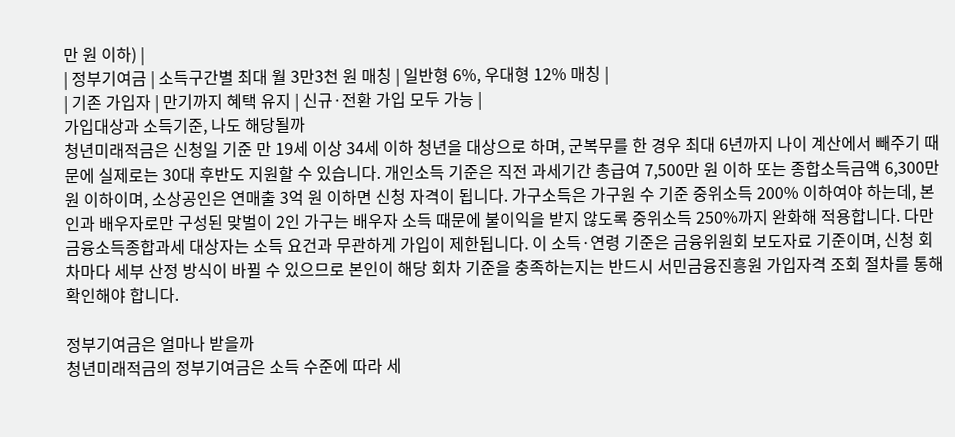만 원 이하) |
| 정부기여금 | 소득구간별 최대 월 3만3천 원 매칭 | 일반형 6%, 우대형 12% 매칭 |
| 기존 가입자 | 만기까지 혜택 유지 | 신규·전환 가입 모두 가능 |
가입대상과 소득기준, 나도 해당될까
청년미래적금은 신청일 기준 만 19세 이상 34세 이하 청년을 대상으로 하며, 군복무를 한 경우 최대 6년까지 나이 계산에서 빼주기 때문에 실제로는 30대 후반도 지원할 수 있습니다. 개인소득 기준은 직전 과세기간 총급여 7,500만 원 이하 또는 종합소득금액 6,300만 원 이하이며, 소상공인은 연매출 3억 원 이하면 신청 자격이 됩니다. 가구소득은 가구원 수 기준 중위소득 200% 이하여야 하는데, 본인과 배우자로만 구성된 맞벌이 2인 가구는 배우자 소득 때문에 불이익을 받지 않도록 중위소득 250%까지 완화해 적용합니다. 다만 금융소득종합과세 대상자는 소득 요건과 무관하게 가입이 제한됩니다. 이 소득·연령 기준은 금융위원회 보도자료 기준이며, 신청 회차마다 세부 산정 방식이 바뀔 수 있으므로 본인이 해당 회차 기준을 충족하는지는 반드시 서민금융진흥원 가입자격 조회 절차를 통해 확인해야 합니다.

정부기여금은 얼마나 받을까
청년미래적금의 정부기여금은 소득 수준에 따라 세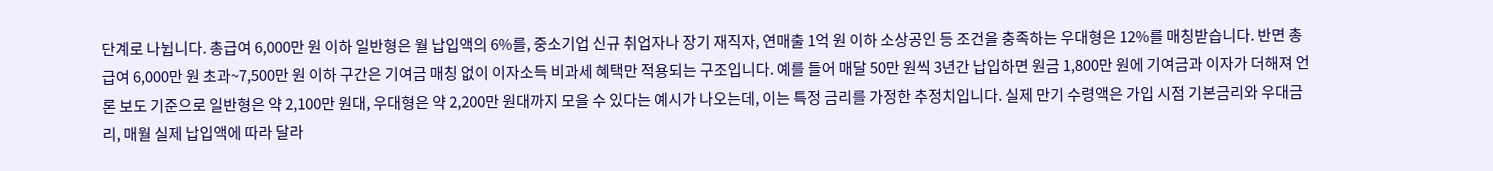단계로 나뉩니다. 총급여 6,000만 원 이하 일반형은 월 납입액의 6%를, 중소기업 신규 취업자나 장기 재직자, 연매출 1억 원 이하 소상공인 등 조건을 충족하는 우대형은 12%를 매칭받습니다. 반면 총급여 6,000만 원 초과~7,500만 원 이하 구간은 기여금 매칭 없이 이자소득 비과세 혜택만 적용되는 구조입니다. 예를 들어 매달 50만 원씩 3년간 납입하면 원금 1,800만 원에 기여금과 이자가 더해져 언론 보도 기준으로 일반형은 약 2,100만 원대, 우대형은 약 2,200만 원대까지 모을 수 있다는 예시가 나오는데, 이는 특정 금리를 가정한 추정치입니다. 실제 만기 수령액은 가입 시점 기본금리와 우대금리, 매월 실제 납입액에 따라 달라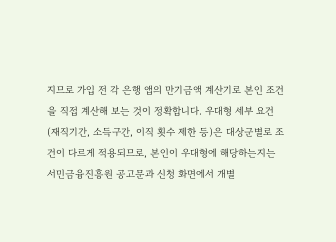지므로 가입 전 각 은행 앱의 만기금액 계산기로 본인 조건을 직접 계산해 보는 것이 정확합니다. 우대형 세부 요건(재직기간, 소득구간, 이직 횟수 제한 등)은 대상군별로 조건이 다르게 적용되므로, 본인이 우대형에 해당하는지는 서민금융진흥원 공고문과 신청 화면에서 개별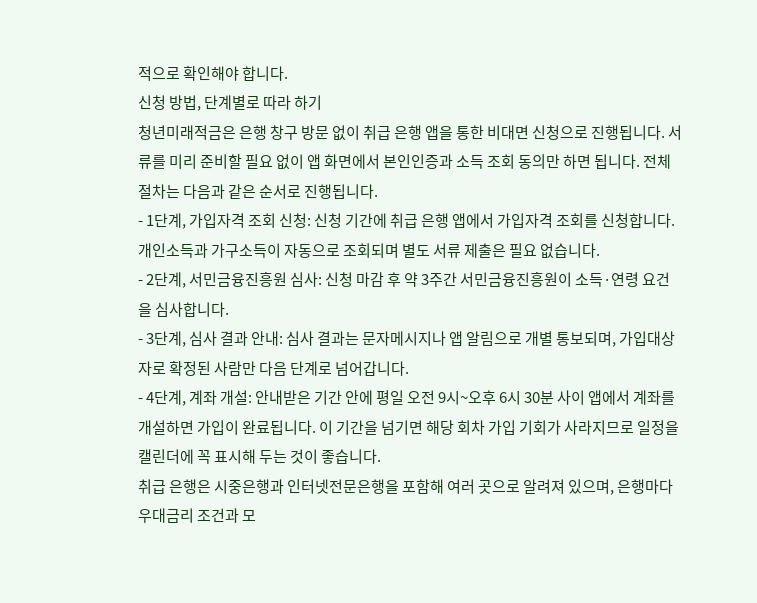적으로 확인해야 합니다.
신청 방법, 단계별로 따라 하기
청년미래적금은 은행 창구 방문 없이 취급 은행 앱을 통한 비대면 신청으로 진행됩니다. 서류를 미리 준비할 필요 없이 앱 화면에서 본인인증과 소득 조회 동의만 하면 됩니다. 전체 절차는 다음과 같은 순서로 진행됩니다.
- 1단계, 가입자격 조회 신청: 신청 기간에 취급 은행 앱에서 가입자격 조회를 신청합니다. 개인소득과 가구소득이 자동으로 조회되며 별도 서류 제출은 필요 없습니다.
- 2단계, 서민금융진흥원 심사: 신청 마감 후 약 3주간 서민금융진흥원이 소득·연령 요건을 심사합니다.
- 3단계, 심사 결과 안내: 심사 결과는 문자메시지나 앱 알림으로 개별 통보되며, 가입대상자로 확정된 사람만 다음 단계로 넘어갑니다.
- 4단계, 계좌 개설: 안내받은 기간 안에 평일 오전 9시~오후 6시 30분 사이 앱에서 계좌를 개설하면 가입이 완료됩니다. 이 기간을 넘기면 해당 회차 가입 기회가 사라지므로 일정을 캘린더에 꼭 표시해 두는 것이 좋습니다.
취급 은행은 시중은행과 인터넷전문은행을 포함해 여러 곳으로 알려져 있으며, 은행마다 우대금리 조건과 모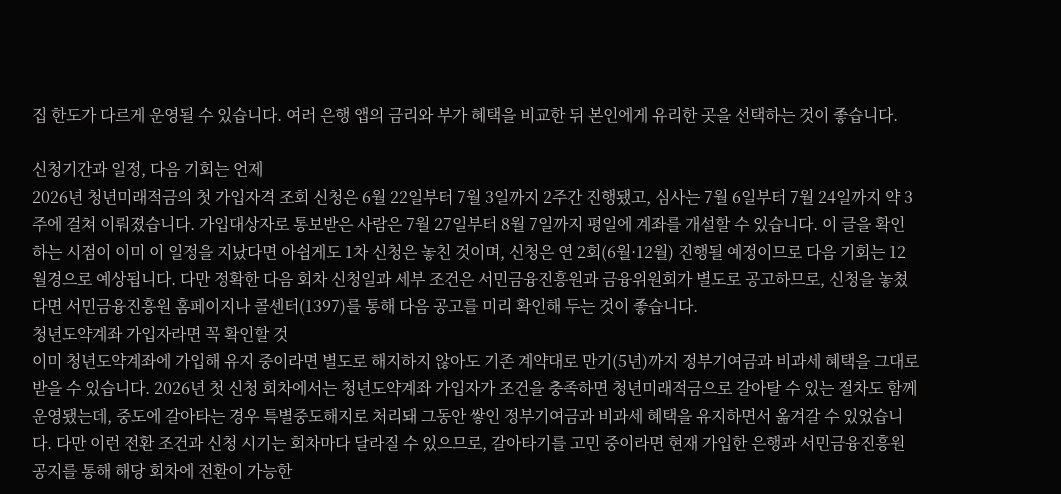집 한도가 다르게 운영될 수 있습니다. 여러 은행 앱의 금리와 부가 혜택을 비교한 뒤 본인에게 유리한 곳을 선택하는 것이 좋습니다.

신청기간과 일정, 다음 기회는 언제
2026년 청년미래적금의 첫 가입자격 조회 신청은 6월 22일부터 7월 3일까지 2주간 진행됐고, 심사는 7월 6일부터 7월 24일까지 약 3주에 걸쳐 이뤄졌습니다. 가입대상자로 통보받은 사람은 7월 27일부터 8월 7일까지 평일에 계좌를 개설할 수 있습니다. 이 글을 확인하는 시점이 이미 이 일정을 지났다면 아쉽게도 1차 신청은 놓친 것이며, 신청은 연 2회(6월·12월) 진행될 예정이므로 다음 기회는 12월경으로 예상됩니다. 다만 정확한 다음 회차 신청일과 세부 조건은 서민금융진흥원과 금융위원회가 별도로 공고하므로, 신청을 놓쳤다면 서민금융진흥원 홈페이지나 콜센터(1397)를 통해 다음 공고를 미리 확인해 두는 것이 좋습니다.
청년도약계좌 가입자라면 꼭 확인할 것
이미 청년도약계좌에 가입해 유지 중이라면 별도로 해지하지 않아도 기존 계약대로 만기(5년)까지 정부기여금과 비과세 혜택을 그대로 받을 수 있습니다. 2026년 첫 신청 회차에서는 청년도약계좌 가입자가 조건을 충족하면 청년미래적금으로 갈아탈 수 있는 절차도 함께 운영됐는데, 중도에 갈아타는 경우 특별중도해지로 처리돼 그동안 쌓인 정부기여금과 비과세 혜택을 유지하면서 옮겨갈 수 있었습니다. 다만 이런 전환 조건과 신청 시기는 회차마다 달라질 수 있으므로, 갈아타기를 고민 중이라면 현재 가입한 은행과 서민금융진흥원 공지를 통해 해당 회차에 전환이 가능한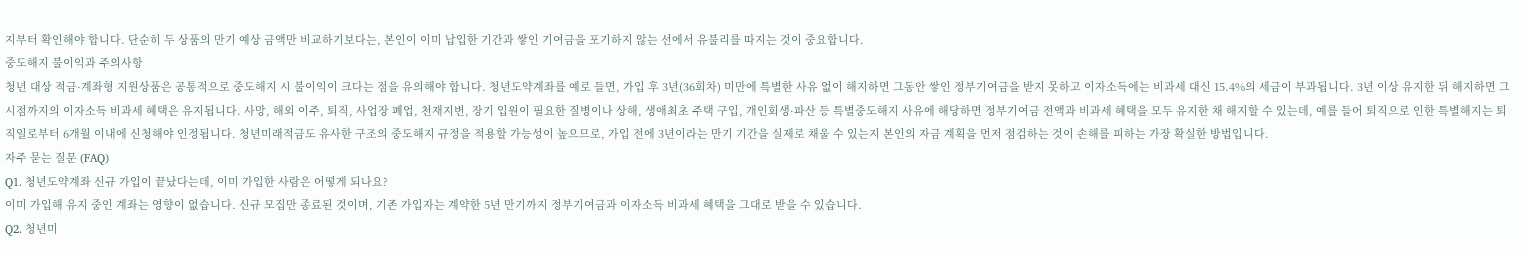지부터 확인해야 합니다. 단순히 두 상품의 만기 예상 금액만 비교하기보다는, 본인이 이미 납입한 기간과 쌓인 기여금을 포기하지 않는 선에서 유불리를 따지는 것이 중요합니다.
중도해지 불이익과 주의사항
청년 대상 적금·계좌형 지원상품은 공통적으로 중도해지 시 불이익이 크다는 점을 유의해야 합니다. 청년도약계좌를 예로 들면, 가입 후 3년(36회차) 미만에 특별한 사유 없이 해지하면 그동안 쌓인 정부기여금을 받지 못하고 이자소득에는 비과세 대신 15.4%의 세금이 부과됩니다. 3년 이상 유지한 뒤 해지하면 그 시점까지의 이자소득 비과세 혜택은 유지됩니다. 사망, 해외 이주, 퇴직, 사업장 폐업, 천재지변, 장기 입원이 필요한 질병이나 상해, 생애최초 주택 구입, 개인회생·파산 등 특별중도해지 사유에 해당하면 정부기여금 전액과 비과세 혜택을 모두 유지한 채 해지할 수 있는데, 예를 들어 퇴직으로 인한 특별해지는 퇴직일로부터 6개월 이내에 신청해야 인정됩니다. 청년미래적금도 유사한 구조의 중도해지 규정을 적용할 가능성이 높으므로, 가입 전에 3년이라는 만기 기간을 실제로 채울 수 있는지 본인의 자금 계획을 먼저 점검하는 것이 손해를 피하는 가장 확실한 방법입니다.
자주 묻는 질문 (FAQ)
Q1. 청년도약계좌 신규 가입이 끝났다는데, 이미 가입한 사람은 어떻게 되나요?
이미 가입해 유지 중인 계좌는 영향이 없습니다. 신규 모집만 종료된 것이며, 기존 가입자는 계약한 5년 만기까지 정부기여금과 이자소득 비과세 혜택을 그대로 받을 수 있습니다.
Q2. 청년미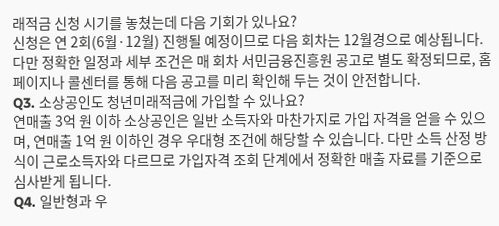래적금 신청 시기를 놓쳤는데 다음 기회가 있나요?
신청은 연 2회(6월·12월) 진행될 예정이므로 다음 회차는 12월경으로 예상됩니다. 다만 정확한 일정과 세부 조건은 매 회차 서민금융진흥원 공고로 별도 확정되므로, 홈페이지나 콜센터를 통해 다음 공고를 미리 확인해 두는 것이 안전합니다.
Q3. 소상공인도 청년미래적금에 가입할 수 있나요?
연매출 3억 원 이하 소상공인은 일반 소득자와 마찬가지로 가입 자격을 얻을 수 있으며, 연매출 1억 원 이하인 경우 우대형 조건에 해당할 수 있습니다. 다만 소득 산정 방식이 근로소득자와 다르므로 가입자격 조회 단계에서 정확한 매출 자료를 기준으로 심사받게 됩니다.
Q4. 일반형과 우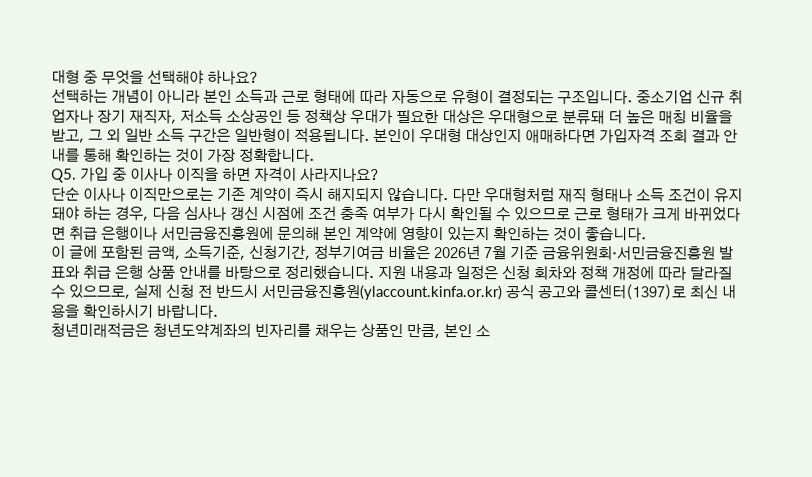대형 중 무엇을 선택해야 하나요?
선택하는 개념이 아니라 본인 소득과 근로 형태에 따라 자동으로 유형이 결정되는 구조입니다. 중소기업 신규 취업자나 장기 재직자, 저소득 소상공인 등 정책상 우대가 필요한 대상은 우대형으로 분류돼 더 높은 매칭 비율을 받고, 그 외 일반 소득 구간은 일반형이 적용됩니다. 본인이 우대형 대상인지 애매하다면 가입자격 조회 결과 안내를 통해 확인하는 것이 가장 정확합니다.
Q5. 가입 중 이사나 이직을 하면 자격이 사라지나요?
단순 이사나 이직만으로는 기존 계약이 즉시 해지되지 않습니다. 다만 우대형처럼 재직 형태나 소득 조건이 유지돼야 하는 경우, 다음 심사나 갱신 시점에 조건 충족 여부가 다시 확인될 수 있으므로 근로 형태가 크게 바뀌었다면 취급 은행이나 서민금융진흥원에 문의해 본인 계약에 영향이 있는지 확인하는 것이 좋습니다.
이 글에 포함된 금액, 소득기준, 신청기간, 정부기여금 비율은 2026년 7월 기준 금융위원회·서민금융진흥원 발표와 취급 은행 상품 안내를 바탕으로 정리했습니다. 지원 내용과 일정은 신청 회차와 정책 개정에 따라 달라질 수 있으므로, 실제 신청 전 반드시 서민금융진흥원(ylaccount.kinfa.or.kr) 공식 공고와 콜센터(1397)로 최신 내용을 확인하시기 바랍니다.
청년미래적금은 청년도약계좌의 빈자리를 채우는 상품인 만큼, 본인 소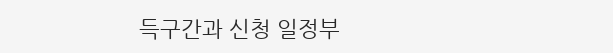득구간과 신청 일정부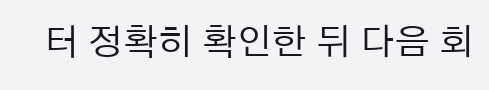터 정확히 확인한 뒤 다음 회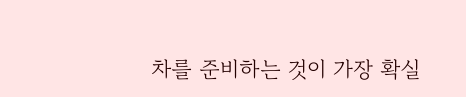차를 준비하는 것이 가장 확실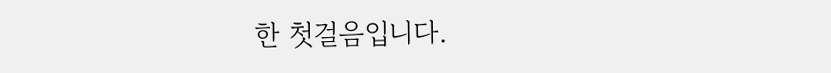한 첫걸음입니다.